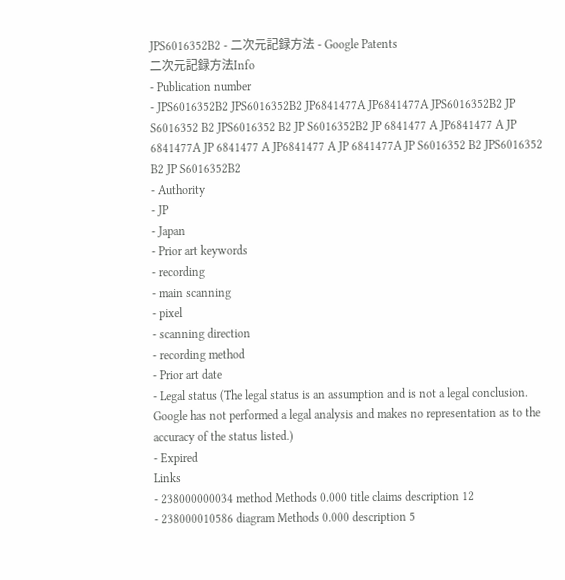JPS6016352B2 - 二次元記録方法 - Google Patents
二次元記録方法Info
- Publication number
- JPS6016352B2 JPS6016352B2 JP6841477A JP6841477A JPS6016352B2 JP S6016352 B2 JPS6016352 B2 JP S6016352B2 JP 6841477 A JP6841477 A JP 6841477A JP 6841477 A JP6841477 A JP 6841477A JP S6016352 B2 JPS6016352 B2 JP S6016352B2
- Authority
- JP
- Japan
- Prior art keywords
- recording
- main scanning
- pixel
- scanning direction
- recording method
- Prior art date
- Legal status (The legal status is an assumption and is not a legal conclusion. Google has not performed a legal analysis and makes no representation as to the accuracy of the status listed.)
- Expired
Links
- 238000000034 method Methods 0.000 title claims description 12
- 238000010586 diagram Methods 0.000 description 5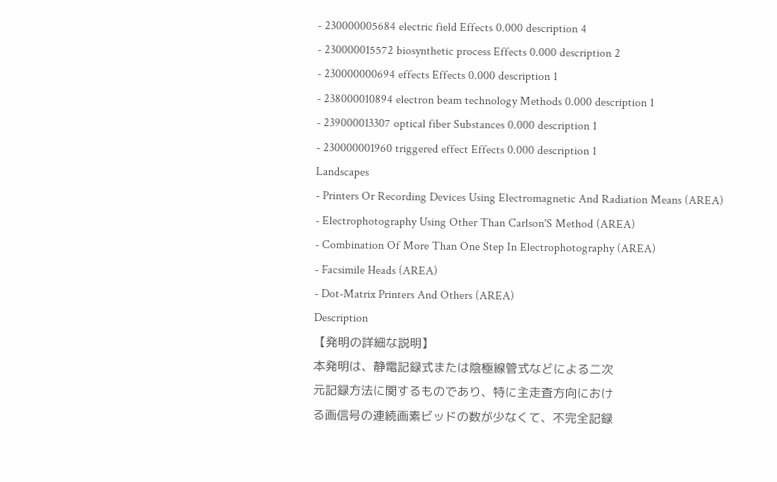- 230000005684 electric field Effects 0.000 description 4
- 230000015572 biosynthetic process Effects 0.000 description 2
- 230000000694 effects Effects 0.000 description 1
- 238000010894 electron beam technology Methods 0.000 description 1
- 239000013307 optical fiber Substances 0.000 description 1
- 230000001960 triggered effect Effects 0.000 description 1
Landscapes
- Printers Or Recording Devices Using Electromagnetic And Radiation Means (AREA)
- Electrophotography Using Other Than Carlson'S Method (AREA)
- Combination Of More Than One Step In Electrophotography (AREA)
- Facsimile Heads (AREA)
- Dot-Matrix Printers And Others (AREA)
Description
【発明の詳細な説明】
本発明は、静電記録式または陰極線管式などによる二次
元記録方法に関するものであり、特に主走査方向におけ
る画信号の連続画素ビッドの数が少なくて、不完全記録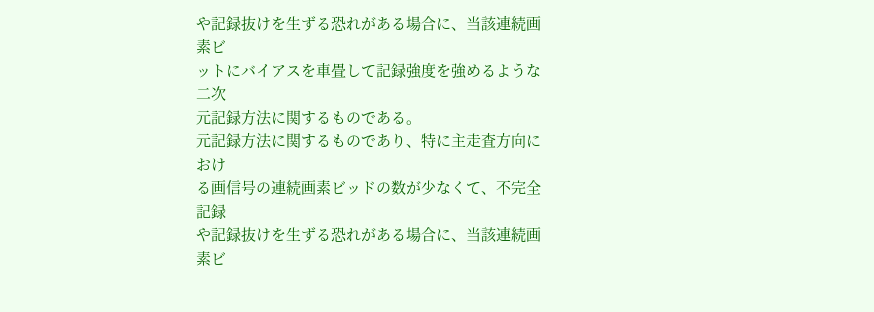や記録抜けを生ずる恐れがある場合に、当該連続画素ビ
ットにバイアスを車畳して記録強度を強めるような二次
元記録方法に関するものである。
元記録方法に関するものであり、特に主走査方向におけ
る画信号の連続画素ビッドの数が少なくて、不完全記録
や記録抜けを生ずる恐れがある場合に、当該連続画素ビ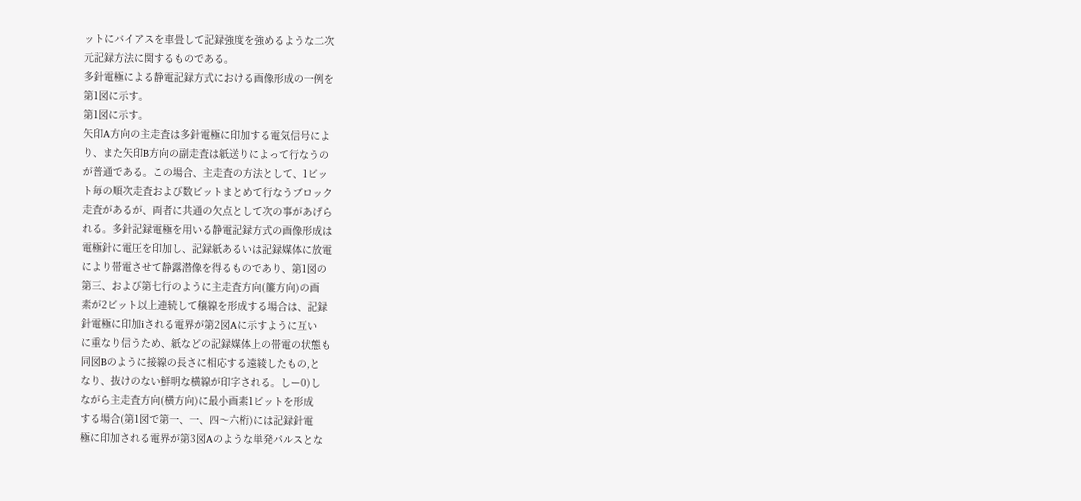ットにバイアスを車畳して記録強度を強めるような二次
元記録方法に関するものである。
多針電極による静電記録方式における画像形成の一例を
第1図に示す。
第1図に示す。
矢印A方向の主走査は多針電極に印加する電気信号によ
り、また矢印B方向の副走査は紙送りによって行なうの
が普通である。この場合、主走査の方法として、1ビッ
ト毎の順次走査および数ビットまとめて行なうブロック
走査があるが、両者に共通の欠点として次の事があげら
れる。多針記録電極を用いる静電記録方式の画像形成は
電極針に電圧を印加し、記録紙あるいは記録媒体に放電
により帯電させて静露潜像を得るものであり、第1図の
第三、および第七行のように主走査方向(簾方向)の画
素が2ビット以上連続して穣線を形成する場合は、記録
針電極に印加iされる電界が第2図Aに示すように互い
に重なり信うため、紙などの記録媒体上の帯電の状態も
同図Bのように接線の長さに相応する遠綾したもの,と
なり、抜けのない鮮明な横線が印字される。しー0)し
ながら主走査方向(横方向)に最小画素1ビットを形成
する場合(第1図で第一、一、四〜六桁)には記録針電
極に印加される電界が第3図Aのような単発パルスとな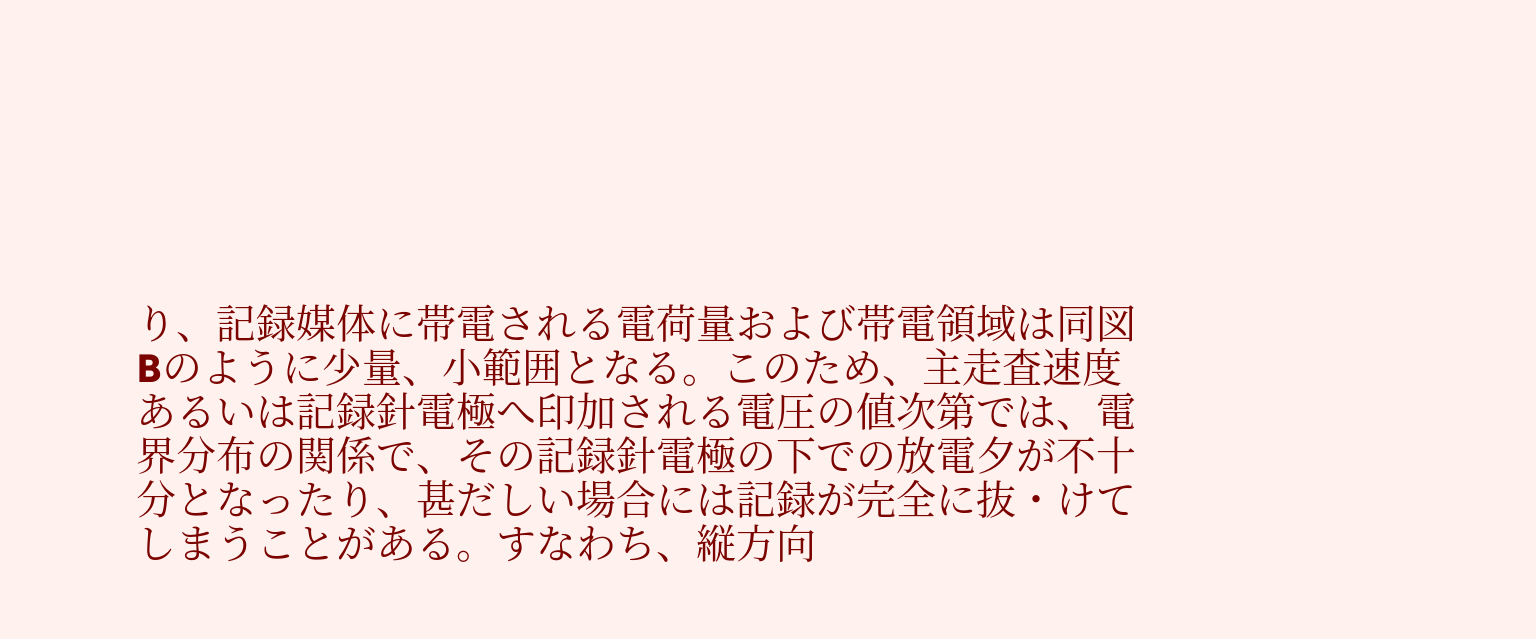り、記録媒体に帯電される電荷量および帯電領域は同図
Bのように少量、小範囲となる。このため、主走査速度
あるいは記録針電極へ印加される電圧の値次第では、電
界分布の関係で、その記録針電極の下での放電夕が不十
分となったり、甚だしい場合には記録が完全に抜・けて
しまうことがある。すなわち、縦方向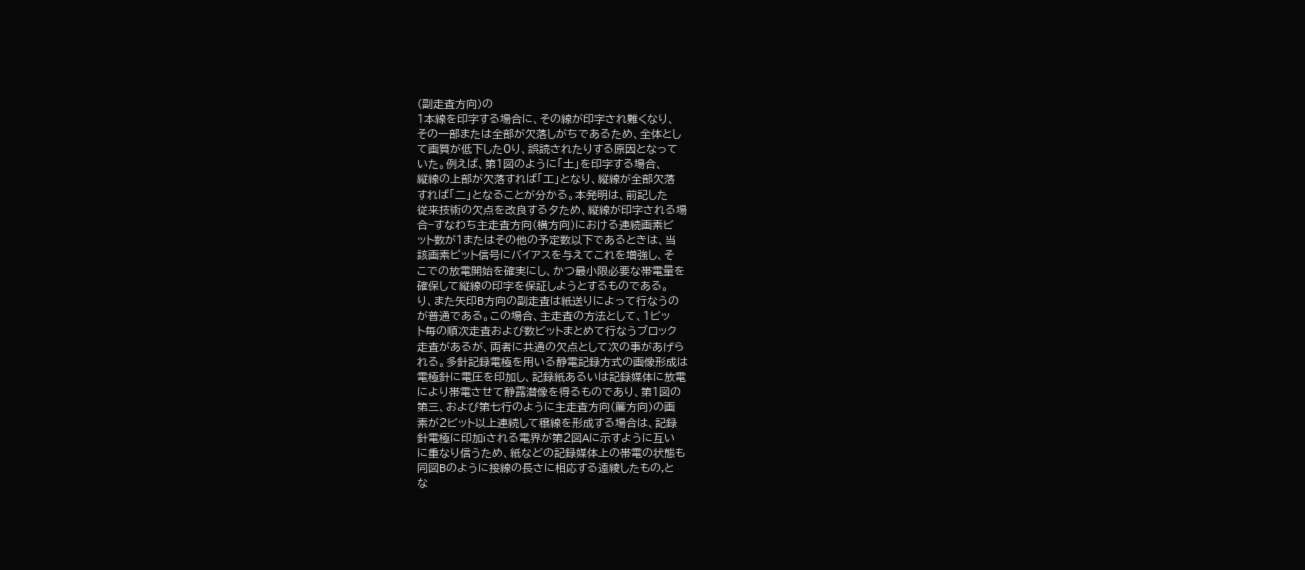(副走査方向)の
1本線を印字する場合に、その線が印字され難くなり、
その一部または全部が欠落しがちであるため、全体とし
て画質が低下した0り、誤読されたりする原因となって
いた。例えば、第1図のように「土」を印字する場合、
縦線の上部が欠落すれば「工」となり、縦線が全部欠落
すれば「二」となることが分かる。本発明は、前記した
従来技術の欠点を改良する夕ため、縦線が印字される場
合−すなわち主走査方向(横方向)における連続画素ビ
ット数が1またはその他の予定数以下であるときは、当
該画素ピット信号にバイアスを与えてこれを増強し、そ
こでの放電開始を確実にし、かつ最小限必要な帯電量を
確保して縦線の印字を保証しようとするものである。
り、また矢印B方向の副走査は紙送りによって行なうの
が普通である。この場合、主走査の方法として、1ビッ
ト毎の順次走査および数ビットまとめて行なうブロック
走査があるが、両者に共通の欠点として次の事があげら
れる。多針記録電極を用いる静電記録方式の画像形成は
電極針に電圧を印加し、記録紙あるいは記録媒体に放電
により帯電させて静露潜像を得るものであり、第1図の
第三、および第七行のように主走査方向(簾方向)の画
素が2ビット以上連続して穣線を形成する場合は、記録
針電極に印加iされる電界が第2図Aに示すように互い
に重なり信うため、紙などの記録媒体上の帯電の状態も
同図Bのように接線の長さに相応する遠綾したもの,と
な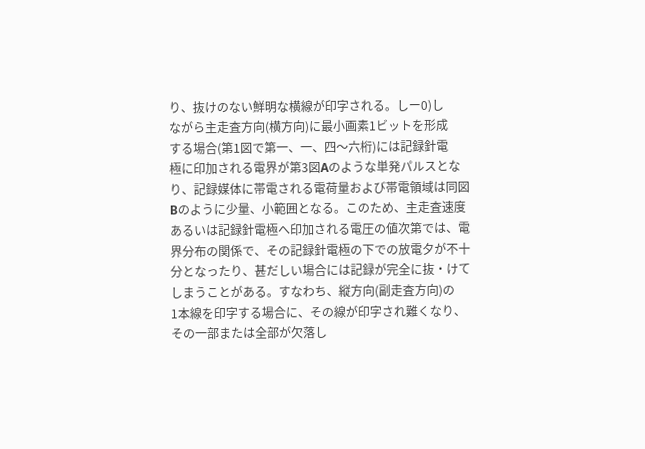り、抜けのない鮮明な横線が印字される。しー0)し
ながら主走査方向(横方向)に最小画素1ビットを形成
する場合(第1図で第一、一、四〜六桁)には記録針電
極に印加される電界が第3図Aのような単発パルスとな
り、記録媒体に帯電される電荷量および帯電領域は同図
Bのように少量、小範囲となる。このため、主走査速度
あるいは記録針電極へ印加される電圧の値次第では、電
界分布の関係で、その記録針電極の下での放電夕が不十
分となったり、甚だしい場合には記録が完全に抜・けて
しまうことがある。すなわち、縦方向(副走査方向)の
1本線を印字する場合に、その線が印字され難くなり、
その一部または全部が欠落し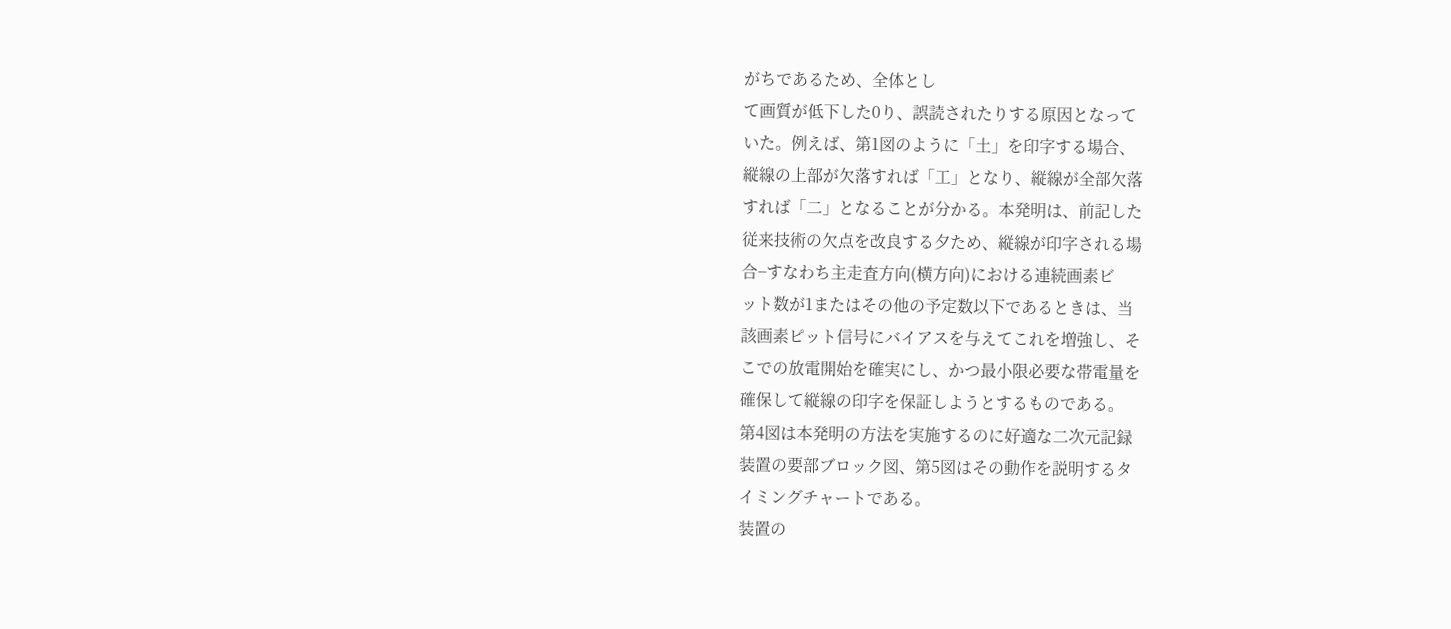がちであるため、全体とし
て画質が低下した0り、誤読されたりする原因となって
いた。例えば、第1図のように「土」を印字する場合、
縦線の上部が欠落すれば「工」となり、縦線が全部欠落
すれば「二」となることが分かる。本発明は、前記した
従来技術の欠点を改良する夕ため、縦線が印字される場
合−すなわち主走査方向(横方向)における連続画素ビ
ット数が1またはその他の予定数以下であるときは、当
該画素ピット信号にバイアスを与えてこれを増強し、そ
こでの放電開始を確実にし、かつ最小限必要な帯電量を
確保して縦線の印字を保証しようとするものである。
第4図は本発明の方法を実施するのに好適な二次元記録
装置の要部ブロック図、第5図はその動作を説明するタ
イミングチャートである。
装置の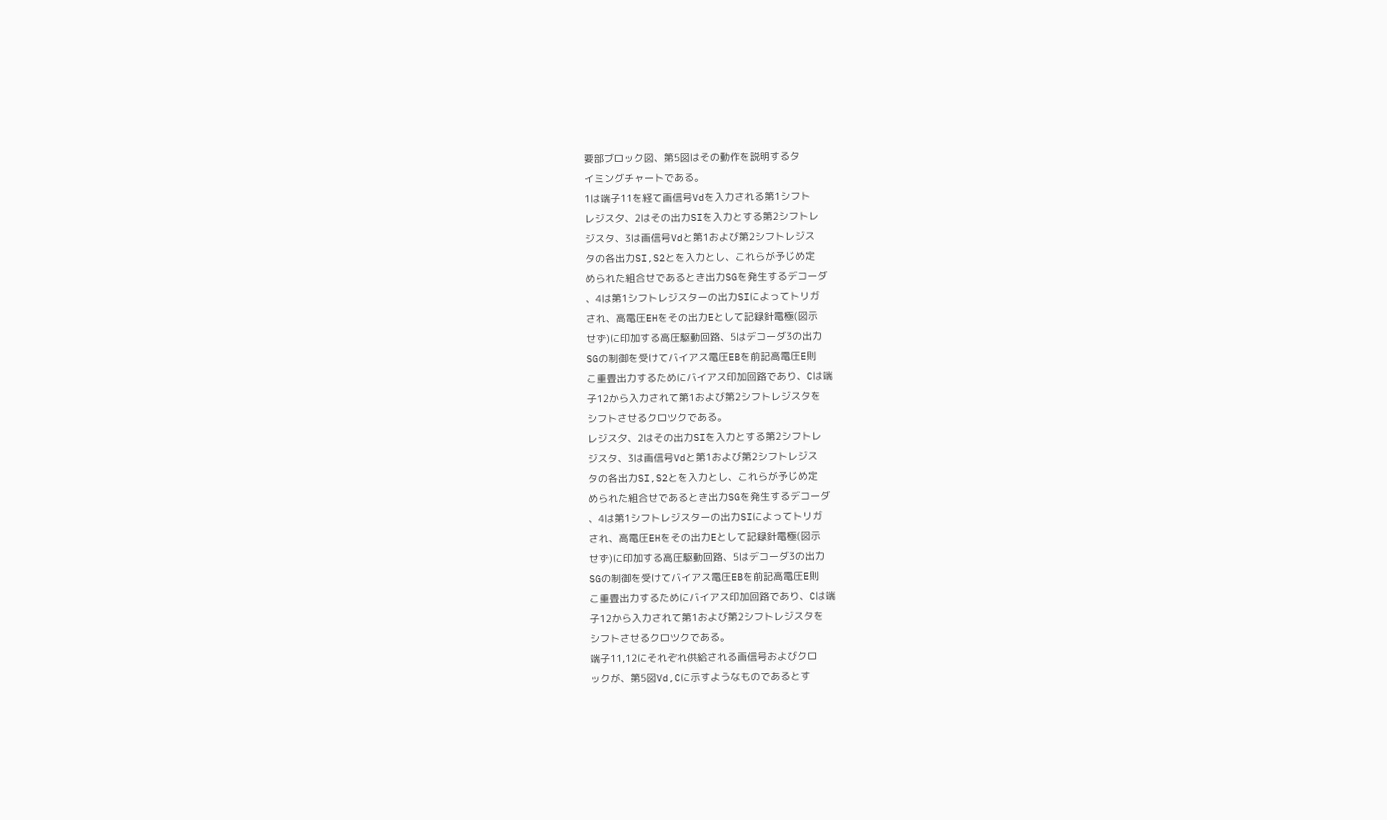要部ブロック図、第5図はその動作を説明するタ
イミングチャートである。
1は端子11を経て画信号Vdを入力される第1シフト
レジス夕、2はその出力SIを入力とする第2シフトレ
ジスタ、3は画信号Vdと第1および第2シフトレジス
タの各出力SI,S2とを入力とし、これらが予じめ定
められた組合せであるとき出力SGを発生するデコーダ
、4は第1シフトレジスターの出力SIによってトリガ
され、高電圧EHをその出力Eとして記録針電極(図示
せず)に印加する高圧駆動回路、5はデコーダ3の出力
SGの制御を受けてバイアス電圧EBを前記高電圧E則
こ重畳出力するためにバイアス印加回路であり、Cは端
子12から入力されて第1および第2シフトレジスタを
シフトさせるクロツクである。
レジス夕、2はその出力SIを入力とする第2シフトレ
ジスタ、3は画信号Vdと第1および第2シフトレジス
タの各出力SI,S2とを入力とし、これらが予じめ定
められた組合せであるとき出力SGを発生するデコーダ
、4は第1シフトレジスターの出力SIによってトリガ
され、高電圧EHをその出力Eとして記録針電極(図示
せず)に印加する高圧駆動回路、5はデコーダ3の出力
SGの制御を受けてバイアス電圧EBを前記高電圧E則
こ重畳出力するためにバイアス印加回路であり、Cは端
子12から入力されて第1および第2シフトレジスタを
シフトさせるクロツクである。
端子11,12にそれぞれ供給される画信号およびクロ
ックが、第5図Vd,Cに示すようなものであるとす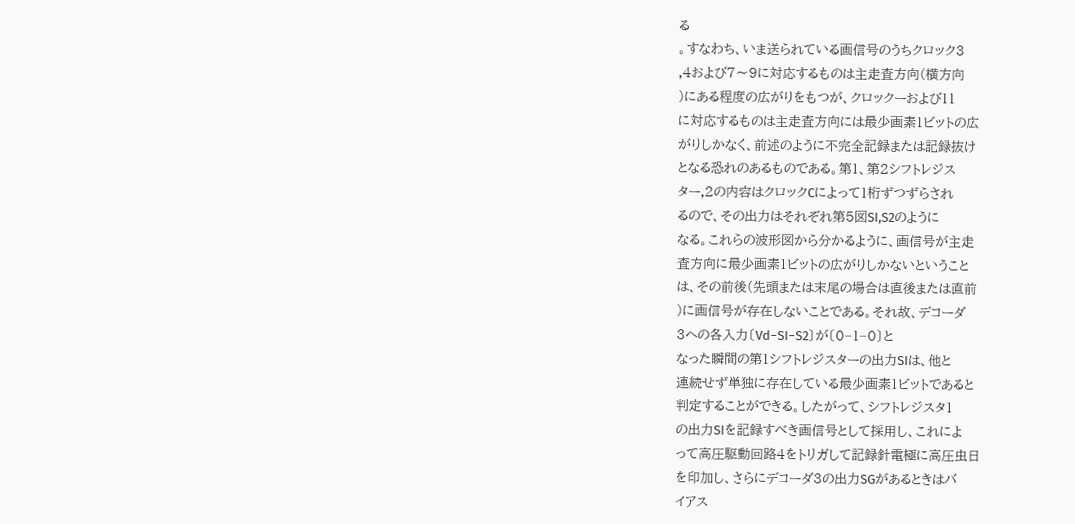る
。すなわち、いま送られている画信号のうちクロック3
,4および7〜9に対応するものは主走査方向(横方向
)にある程度の広がりをもつが、クロックーおよび11
に対応するものは主走査方向には最少画素1ビットの広
がりしかなく、前述のように不完全記録または記録抜け
となる恐れのあるものである。第1、第2シフトレジス
ター,2の内容はクロックCによって1桁ずつずらされ
るので、その出力はそれぞれ第5図SI,S2のように
なる。これらの波形図から分かるように、画信号が主走
査方向に最少画素1ビットの広がりしかないということ
は、その前後(先頭または末尾の場合は直後または直前
)に画信号が存在しないことである。それ故、デコーダ
3への各入力〔Vd−SI−S2〕が〔0−1−0〕と
なった瞬間の第1シフトレジスターの出力SIは、他と
連続せず単独に存在している最少画素1ビットであると
判定することができる。したがって、シフトレジスタ1
の出力SIを記録すべき画信号として採用し、これによ
って高圧駆動回路4をトリガして記録針電極に高圧虫日
を印加し、さらにデコーダ3の出力SGがあるときはバ
イアス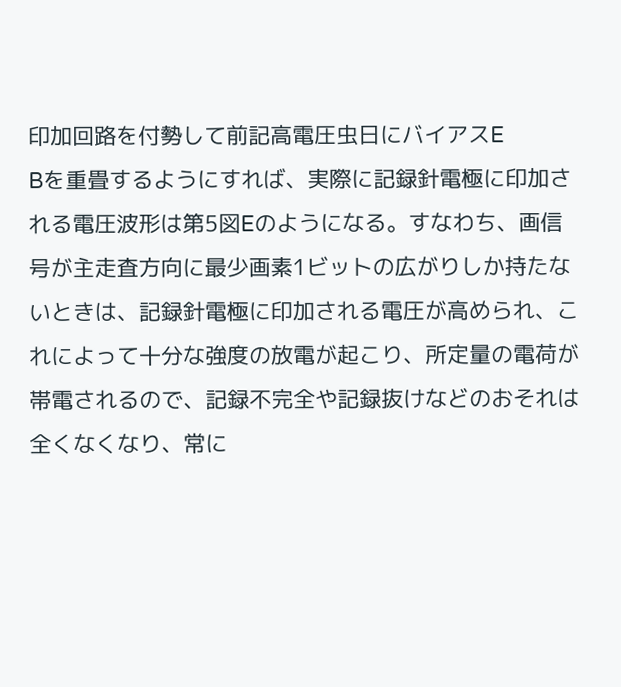印加回路を付勢して前記高電圧虫日にバイアスE
Bを重畳するようにすれば、実際に記録針電極に印加さ
れる電圧波形は第5図Eのようになる。すなわち、画信
号が主走査方向に最少画素1ビットの広がりしか持たな
いときは、記録針電極に印加される電圧が高められ、こ
れによって十分な強度の放電が起こり、所定量の電荷が
帯電されるので、記録不完全や記録抜けなどのおそれは
全くなくなり、常に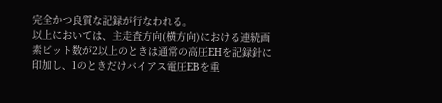完全かつ良質な記録が行なわれる。
以上においては、主走査方向(横方向)における連続画
素ビット数が2以上のときは通常の高圧EHを記録針に
印加し、1のときだけバイアス電圧EBを重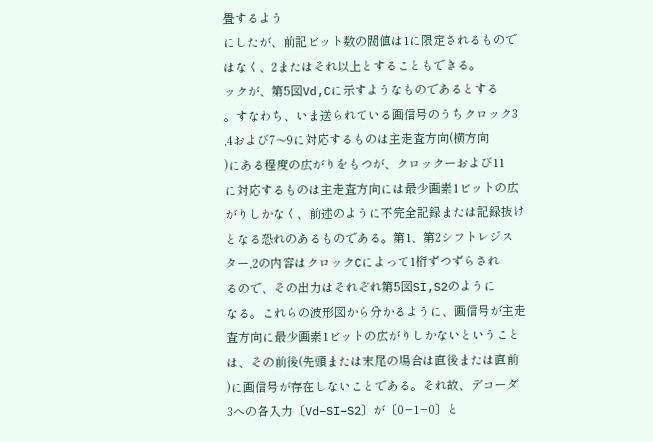畳するよう
にしたが、前記ビット数の閥値は1に限定されるもので
はなく、2またはそれ以上とすることもできる。
ックが、第5図Vd,Cに示すようなものであるとする
。すなわち、いま送られている画信号のうちクロック3
,4および7〜9に対応するものは主走査方向(横方向
)にある程度の広がりをもつが、クロックーおよび11
に対応するものは主走査方向には最少画素1ビットの広
がりしかなく、前述のように不完全記録または記録抜け
となる恐れのあるものである。第1、第2シフトレジス
ター,2の内容はクロックCによって1桁ずつずらされ
るので、その出力はそれぞれ第5図SI,S2のように
なる。これらの波形図から分かるように、画信号が主走
査方向に最少画素1ビットの広がりしかないということ
は、その前後(先頭または末尾の場合は直後または直前
)に画信号が存在しないことである。それ故、デコーダ
3への各入力〔Vd−SI−S2〕が〔0−1−0〕と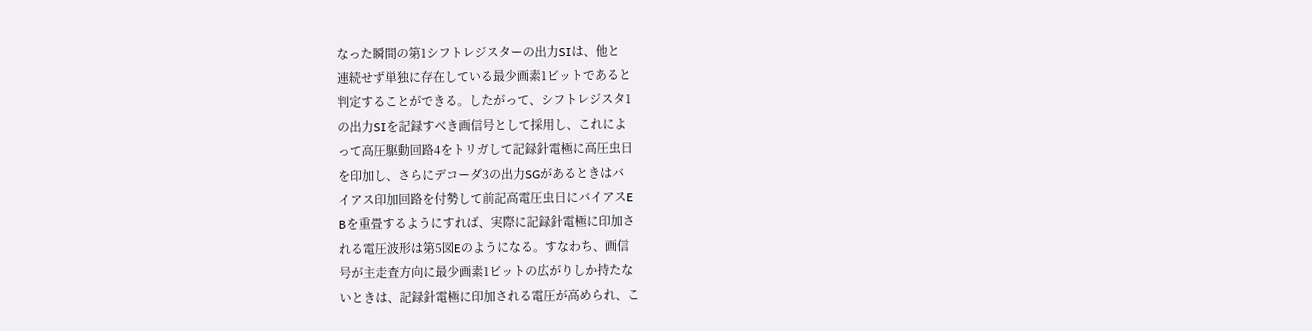なった瞬間の第1シフトレジスターの出力SIは、他と
連続せず単独に存在している最少画素1ビットであると
判定することができる。したがって、シフトレジスタ1
の出力SIを記録すべき画信号として採用し、これによ
って高圧駆動回路4をトリガして記録針電極に高圧虫日
を印加し、さらにデコーダ3の出力SGがあるときはバ
イアス印加回路を付勢して前記高電圧虫日にバイアスE
Bを重畳するようにすれば、実際に記録針電極に印加さ
れる電圧波形は第5図Eのようになる。すなわち、画信
号が主走査方向に最少画素1ビットの広がりしか持たな
いときは、記録針電極に印加される電圧が高められ、こ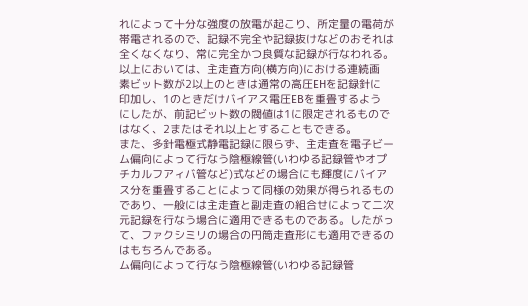れによって十分な強度の放電が起こり、所定量の電荷が
帯電されるので、記録不完全や記録抜けなどのおそれは
全くなくなり、常に完全かつ良質な記録が行なわれる。
以上においては、主走査方向(横方向)における連続画
素ビット数が2以上のときは通常の高圧EHを記録針に
印加し、1のときだけバイアス電圧EBを重畳するよう
にしたが、前記ビット数の閥値は1に限定されるもので
はなく、2またはそれ以上とすることもできる。
また、多針電極式静電記録に限らず、主走査を電子ビー
ム偏向によって行なう陰極線管(いわゆる記録管やオプ
チカルフアィバ管など)式などの場合にも輝度にバイア
ス分を重畳することによって同様の効果が得られるもの
であり、一般には主走査と副走査の組合せによって二次
元記録を行なう場合に適用できるものである。したがっ
て、ファクシミリの場合の円筒走査形にも適用できるの
はもちろんである。
ム偏向によって行なう陰極線管(いわゆる記録管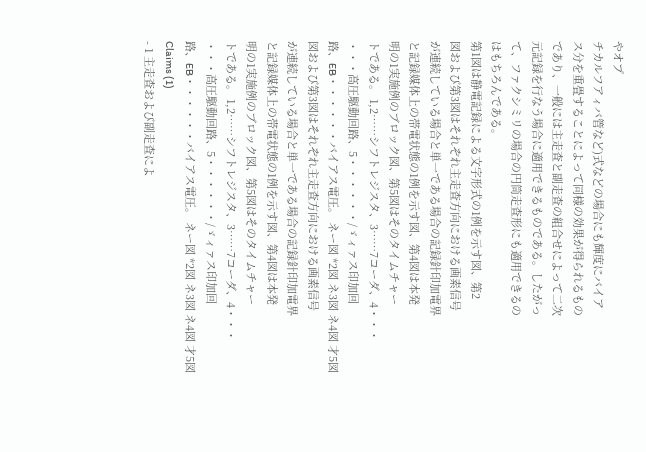やオプ
チカルフアィバ管など)式などの場合にも輝度にバイア
ス分を重畳することによって同様の効果が得られるもの
であり、一般には主走査と副走査の組合せによって二次
元記録を行なう場合に適用できるものである。したがっ
て、ファクシミリの場合の円筒走査形にも適用できるの
はもちろんである。
第1図は静電記録による文字形式の1例を示す図、第2
図および第3図はそれぞれ主走査方向における画素信号
が連続している場合と単一である場合の記録針印加電界
と記録媒体上の帯電状態の1例を示す図、第4図は本発
明の1実施例のブロック図、第5図はそのタイムチャー
トである。 1,2……シフトレジスタ、3……7コーダ、4・・・
・・・高圧駆動回路、5・・・・・・/ゞィァス印加回
路、EB・・・・・・バイアス電圧。 ネー図 *2図 ネ3図 ネ4図 才5図
図および第3図はそれぞれ主走査方向における画素信号
が連続している場合と単一である場合の記録針印加電界
と記録媒体上の帯電状態の1例を示す図、第4図は本発
明の1実施例のブロック図、第5図はそのタイムチャー
トである。 1,2……シフトレジスタ、3……7コーダ、4・・・
・・・高圧駆動回路、5・・・・・・/ゞィァス印加回
路、EB・・・・・・バイアス電圧。 ネー図 *2図 ネ3図 ネ4図 才5図
Claims (1)
- 1 主走査および副走査によ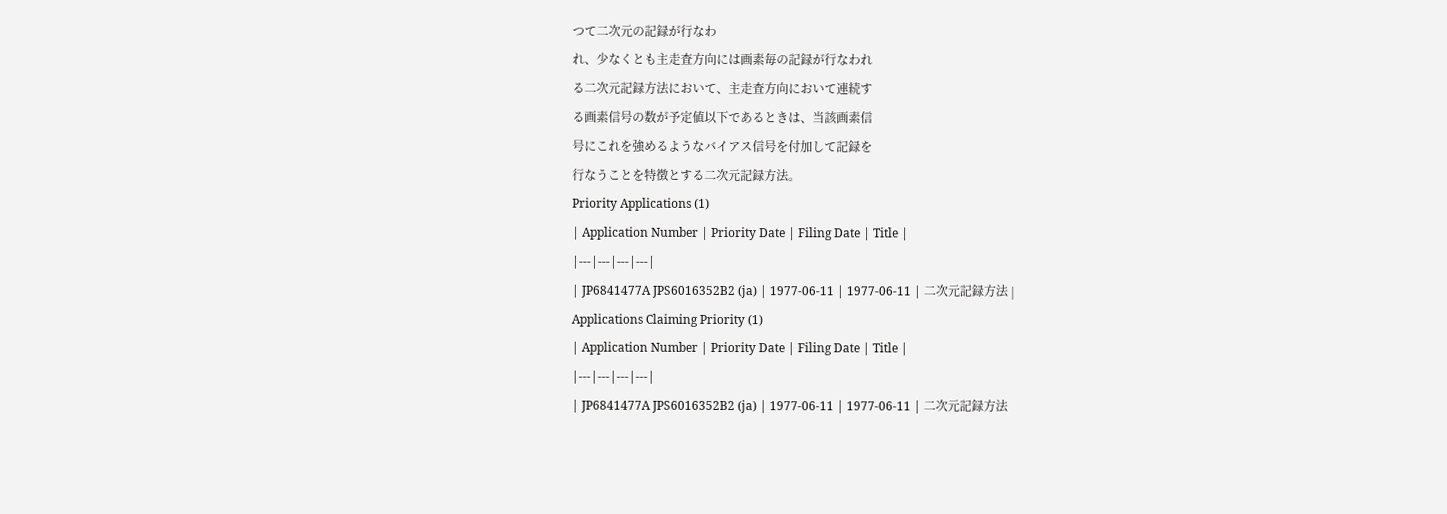つて二次元の記録が行なわ
れ、少なくとも主走査方向には画素毎の記録が行なわれ
る二次元記録方法において、主走査方向において連続す
る画素信号の数が予定値以下であるときは、当該画素信
号にこれを強めるようなバイアス信号を付加して記録を
行なうことを特徴とする二次元記録方法。
Priority Applications (1)
| Application Number | Priority Date | Filing Date | Title |
|---|---|---|---|
| JP6841477A JPS6016352B2 (ja) | 1977-06-11 | 1977-06-11 | 二次元記録方法 |
Applications Claiming Priority (1)
| Application Number | Priority Date | Filing Date | Title |
|---|---|---|---|
| JP6841477A JPS6016352B2 (ja) | 1977-06-11 | 1977-06-11 | 二次元記録方法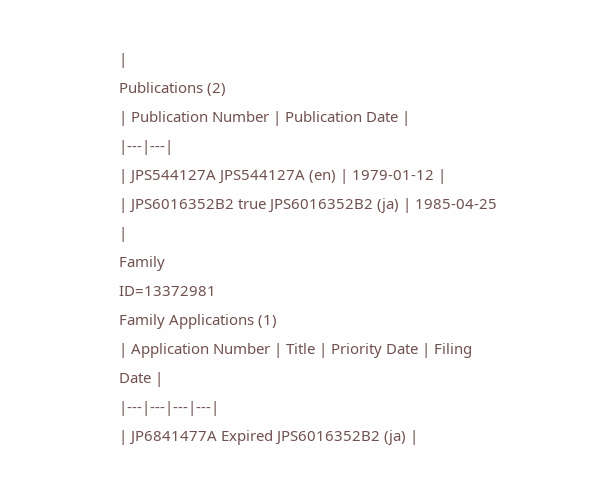|
Publications (2)
| Publication Number | Publication Date |
|---|---|
| JPS544127A JPS544127A (en) | 1979-01-12 |
| JPS6016352B2 true JPS6016352B2 (ja) | 1985-04-25 |
Family
ID=13372981
Family Applications (1)
| Application Number | Title | Priority Date | Filing Date |
|---|---|---|---|
| JP6841477A Expired JPS6016352B2 (ja) |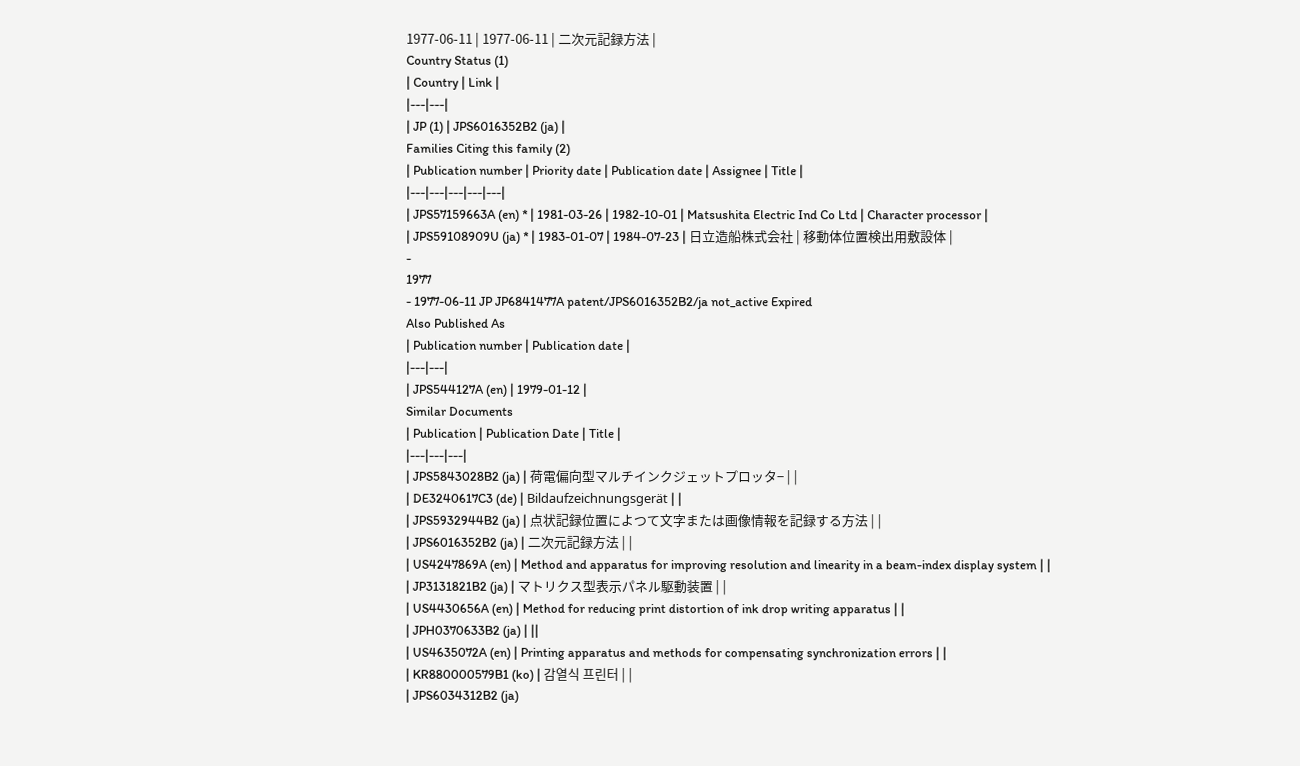1977-06-11 | 1977-06-11 | 二次元記録方法 |
Country Status (1)
| Country | Link |
|---|---|
| JP (1) | JPS6016352B2 (ja) |
Families Citing this family (2)
| Publication number | Priority date | Publication date | Assignee | Title |
|---|---|---|---|---|
| JPS57159663A (en) * | 1981-03-26 | 1982-10-01 | Matsushita Electric Ind Co Ltd | Character processor |
| JPS59108909U (ja) * | 1983-01-07 | 1984-07-23 | 日立造船株式会社 | 移動体位置検出用敷設体 |
-
1977
- 1977-06-11 JP JP6841477A patent/JPS6016352B2/ja not_active Expired
Also Published As
| Publication number | Publication date |
|---|---|
| JPS544127A (en) | 1979-01-12 |
Similar Documents
| Publication | Publication Date | Title |
|---|---|---|
| JPS5843028B2 (ja) | 荷電偏向型マルチインクジェットプロッタ− | |
| DE3240617C3 (de) | Bildaufzeichnungsgerät | |
| JPS5932944B2 (ja) | 点状記録位置によつて文字または画像情報を記録する方法 | |
| JPS6016352B2 (ja) | 二次元記録方法 | |
| US4247869A (en) | Method and apparatus for improving resolution and linearity in a beam-index display system | |
| JP3131821B2 (ja) | マトリクス型表示パネル駆動装置 | |
| US4430656A (en) | Method for reducing print distortion of ink drop writing apparatus | |
| JPH0370633B2 (ja) | ||
| US4635072A (en) | Printing apparatus and methods for compensating synchronization errors | |
| KR880000579B1 (ko) | 감열식 프린터 | |
| JPS6034312B2 (ja)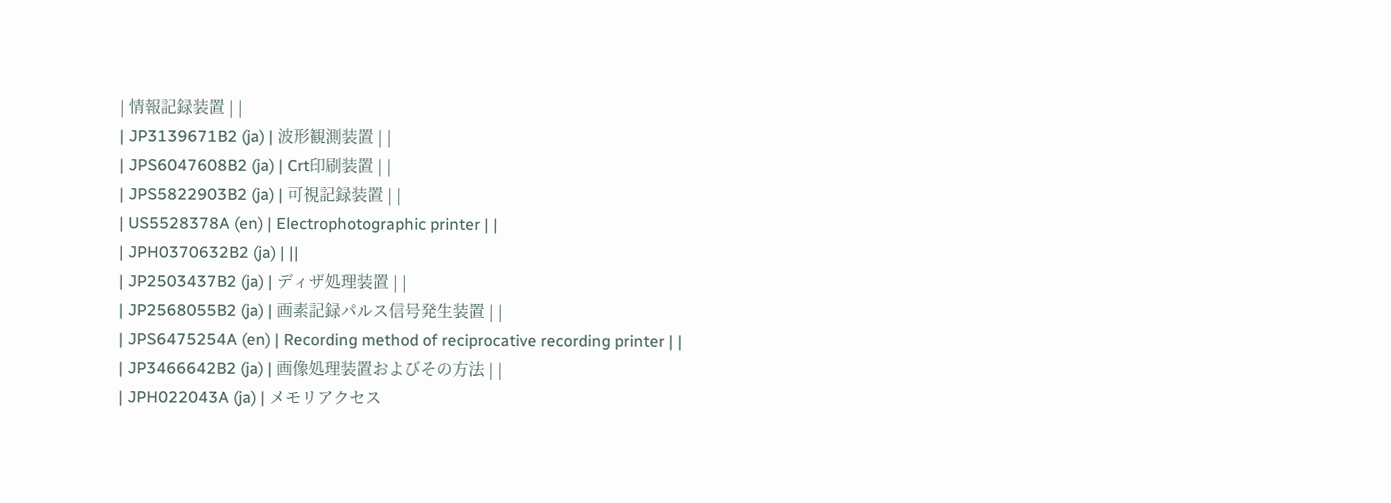| 情報記録装置 | |
| JP3139671B2 (ja) | 波形観測装置 | |
| JPS6047608B2 (ja) | Crt印刷装置 | |
| JPS5822903B2 (ja) | 可視記録装置 | |
| US5528378A (en) | Electrophotographic printer | |
| JPH0370632B2 (ja) | ||
| JP2503437B2 (ja) | ディザ処理装置 | |
| JP2568055B2 (ja) | 画素記録パルス信号発生装置 | |
| JPS6475254A (en) | Recording method of reciprocative recording printer | |
| JP3466642B2 (ja) | 画像処理装置およびその方法 | |
| JPH022043A (ja) | メモリアクセス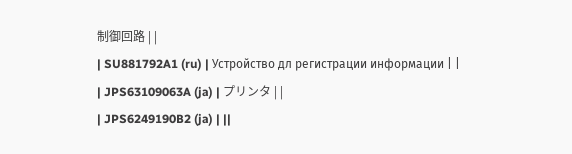制御回路 | |
| SU881792A1 (ru) | Устройство дл регистрации информации | |
| JPS63109063A (ja) | プリンタ | |
| JPS6249190B2 (ja) | ||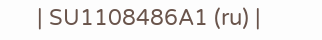| SU1108486A1 (ru) |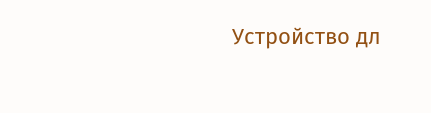Устройство дл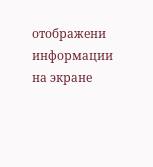отображени информации на экране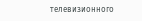телевизионного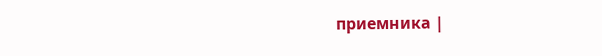приемника |